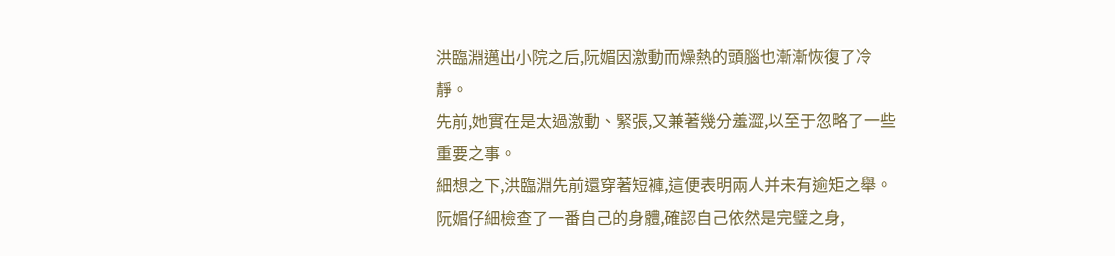洪臨淵邁出小院之后,阮媚因激動而燥熱的頭腦也漸漸恢復了冷靜。
先前,她實在是太過激動、緊張,又兼著幾分羞澀,以至于忽略了一些重要之事。
細想之下,洪臨淵先前還穿著短褲,這便表明兩人并未有逾矩之舉。
阮媚仔細檢查了一番自己的身體,確認自己依然是完璧之身,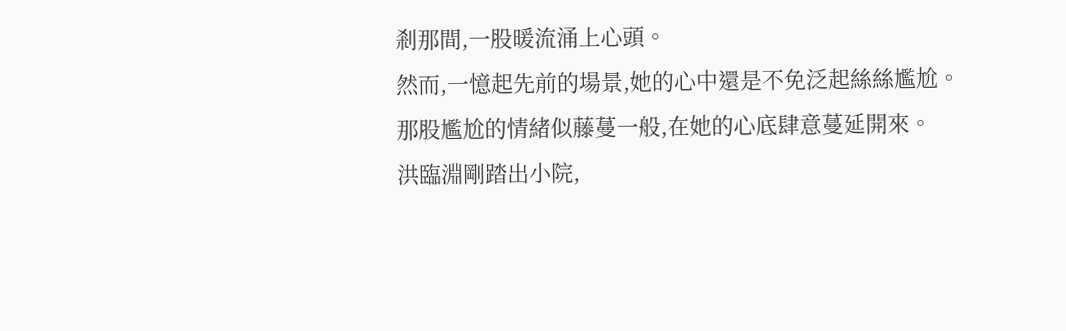剎那間,一股暖流涌上心頭。
然而,一憶起先前的場景,她的心中還是不免泛起絲絲尷尬。
那股尷尬的情緒似藤蔓一般,在她的心底肆意蔓延開來。
洪臨淵剛踏出小院,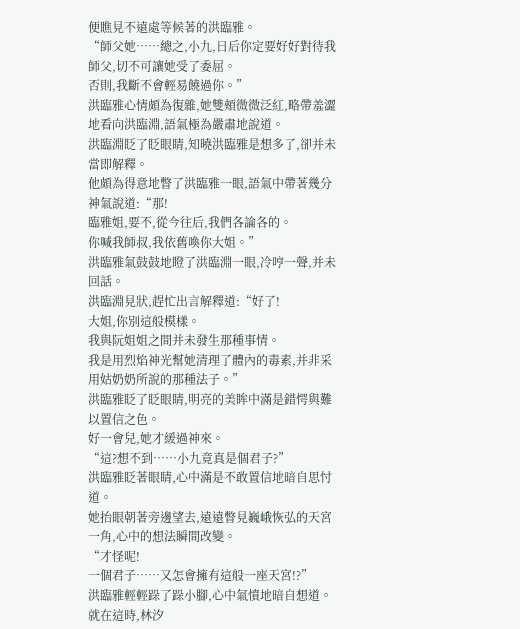便瞧見不遠處等候著的洪臨雅。
“師父她……總之,小九,日后你定要好好對待我師父,切不可讓她受了委屈。
否則,我斷不會輕易饒過你。”
洪臨雅心情頗為復雜,她雙頰微微泛紅,略帶羞澀地看向洪臨淵,語氣極為嚴肅地說道。
洪臨淵眨了眨眼睛,知曉洪臨雅是想多了,卻并未當即解釋。
他頗為得意地瞥了洪臨雅一眼,語氣中帶著幾分神氣說道:“那!
臨雅姐,要不,從今往后,我們各論各的。
你喊我師叔,我依舊喚你大姐。”
洪臨雅氣鼓鼓地瞪了洪臨淵一眼,冷哼一聲,并未回話。
洪臨淵見狀,趕忙出言解釋道:“好了!
大姐,你別這般模樣。
我與阮姐姐之間并未發生那種事情。
我是用烈焰神光幫她清理了體內的毒素,并非采用姑奶奶所說的那種法子。”
洪臨雅眨了眨眼睛,明亮的美眸中滿是錯愕與難以置信之色。
好一會兒,她才緩過神來。
“這?想不到……小九竟真是個君子?”
洪臨雅眨著眼睛,心中滿是不敢置信地暗自思忖道。
她抬眼朝著旁邊望去,遠遠瞥見巍峨恢弘的天宮一角,心中的想法瞬間改變。
“才怪呢!
一個君子……又怎會擁有這般一座天宮!?”
洪臨雅輕輕跺了跺小腳,心中氣憤地暗自想道。
就在這時,林汐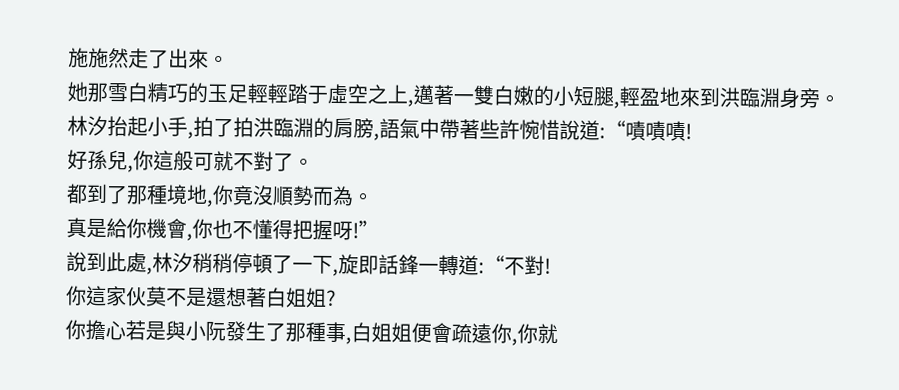施施然走了出來。
她那雪白精巧的玉足輕輕踏于虛空之上,邁著一雙白嫩的小短腿,輕盈地來到洪臨淵身旁。
林汐抬起小手,拍了拍洪臨淵的肩膀,語氣中帶著些許惋惜說道:“嘖嘖嘖!
好孫兒,你這般可就不對了。
都到了那種境地,你竟沒順勢而為。
真是給你機會,你也不懂得把握呀!”
說到此處,林汐稍稍停頓了一下,旋即話鋒一轉道:“不對!
你這家伙莫不是還想著白姐姐?
你擔心若是與小阮發生了那種事,白姐姐便會疏遠你,你就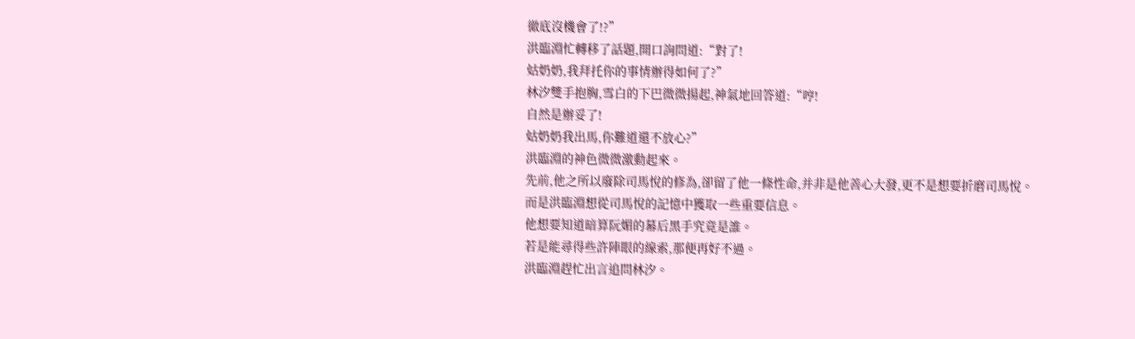徹底沒機會了!?”
洪臨淵忙轉移了話題,開口詢問道:“對了!
姑奶奶,我拜托你的事情辦得如何了?”
林汐雙手抱胸,雪白的下巴微微揚起,神氣地回答道:“哼!
自然是辦妥了!
姑奶奶我出馬,你難道還不放心?”
洪臨淵的神色微微激動起來。
先前,他之所以廢除司馬悅的修為,卻留了他一條性命,并非是他善心大發,更不是想要折磨司馬悅。
而是洪臨淵想從司馬悅的記憶中獲取一些重要信息。
他想要知道暗算阮媚的幕后黑手究竟是誰。
若是能尋得些許陣眼的線索,那便再好不過。
洪臨淵趕忙出言追問林汐。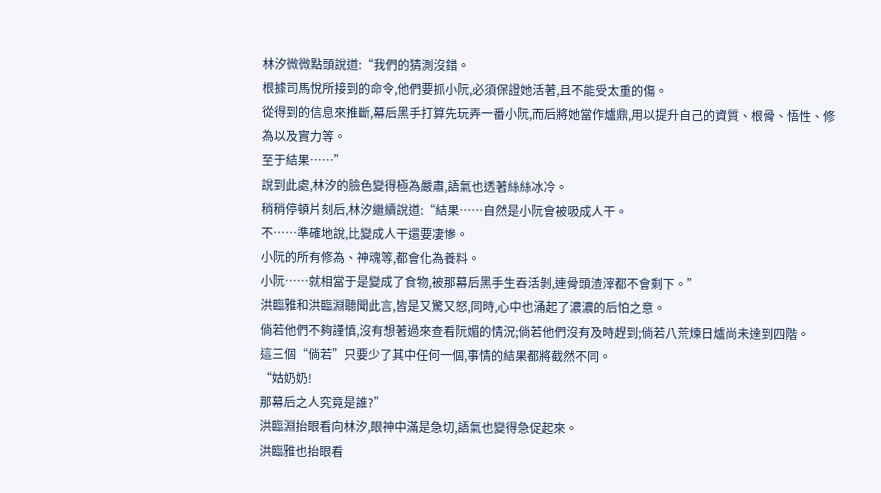林汐微微點頭說道:“我們的猜測沒錯。
根據司馬悅所接到的命令,他們要抓小阮,必須保證她活著,且不能受太重的傷。
從得到的信息來推斷,幕后黑手打算先玩弄一番小阮,而后將她當作爐鼎,用以提升自己的資質、根骨、悟性、修為以及實力等。
至于結果……”
說到此處,林汐的臉色變得極為嚴肅,語氣也透著絲絲冰冷。
稍稍停頓片刻后,林汐繼續說道:“結果……自然是小阮會被吸成人干。
不……準確地說,比變成人干還要凄慘。
小阮的所有修為、神魂等,都會化為養料。
小阮……就相當于是變成了食物,被那幕后黑手生吞活剝,連骨頭渣滓都不會剩下。”
洪臨雅和洪臨淵聽聞此言,皆是又驚又怒,同時,心中也涌起了濃濃的后怕之意。
倘若他們不夠謹慎,沒有想著過來查看阮媚的情況;倘若他們沒有及時趕到;倘若八荒煉日爐尚未達到四階。
這三個“倘若”只要少了其中任何一個,事情的結果都將截然不同。
“姑奶奶!
那幕后之人究竟是誰?”
洪臨淵抬眼看向林汐,眼神中滿是急切,語氣也變得急促起來。
洪臨雅也抬眼看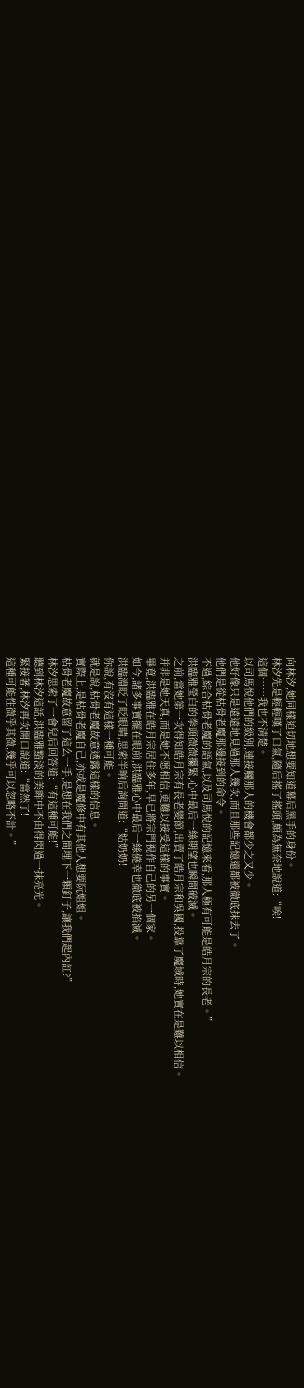向林汐,她同樣迫切地想要知道幕后黑手的身份。
林汐先是輕輕嘆了口氣,隨后搖了搖頭,頗為無奈地說道:“唉!
這個……我也不清楚。
以司馬悅他們的級別,連接觸那人的機會都少之又少。
他好像只是遠遠地見過那人幾次,而且那些記憶還都被徹底抹去了。
他們是從枯骨老魔那邊接到的命令。
不過,綜合枯骨老魔的語氣,以及司馬悅的記憶來看,那人極有可能是皓月宗的長老。”
洪臨雅瑩白的拳頭微微攥緊,心中最后一絲期望也瞬間破滅。
之前,當她第一次得知皓月宗有長老變節,出賣了皓月宗和吳國,投靠了魔域時,她實在是難以相信。
并非是她天真,而是她不愿相信,更難以接受這樣的事實。
畢竟,洪臨雅在皓月宗居住多年,早已將宗門視作自己的另一個家。
如今,諸多事實擺在眼前,洪臨雅心中最后一絲僥幸也徹底被掐滅。
洪臨淵眨了眨眼睛,思索半晌后詢問道:“姑奶奶!
你說,有沒有這樣一種可能。
就是說,枯骨老魔故意透露這樣的信息。
實際上,是枯骨老魔自己,亦或是魔修中有其他人想要阮姐姐。
枯骨老魔故意留了這么一手,是想在我們之間埋下一顆釘子,讓我們起內訌?”
林汐思索了一會兒后回答道:“有這種可能!”
聽到林汐這話,洪臨雅黯淡的美眸中不由得閃過一抹亮光。
緊接著,林汐再次開口說道:“當然了!
這種可能性微乎其微,幾乎可以忽略不計。”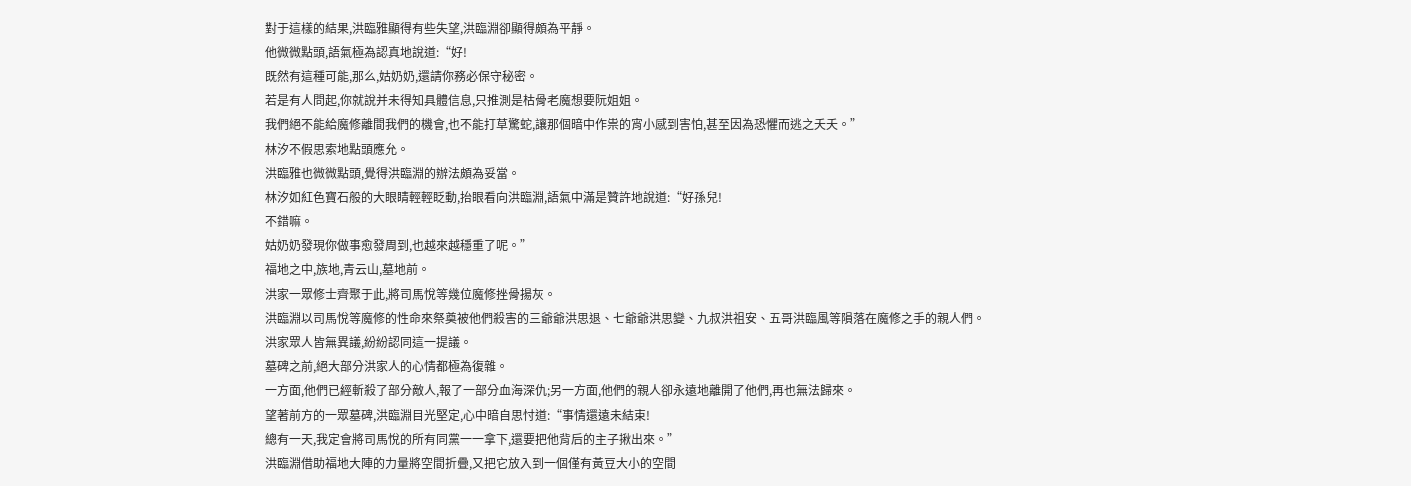對于這樣的結果,洪臨雅顯得有些失望,洪臨淵卻顯得頗為平靜。
他微微點頭,語氣極為認真地說道:“好!
既然有這種可能,那么,姑奶奶,還請你務必保守秘密。
若是有人問起,你就說并未得知具體信息,只推測是枯骨老魔想要阮姐姐。
我們絕不能給魔修離間我們的機會,也不能打草驚蛇,讓那個暗中作祟的宵小感到害怕,甚至因為恐懼而逃之夭夭。”
林汐不假思索地點頭應允。
洪臨雅也微微點頭,覺得洪臨淵的辦法頗為妥當。
林汐如紅色寶石般的大眼睛輕輕眨動,抬眼看向洪臨淵,語氣中滿是贊許地說道:“好孫兒!
不錯嘛。
姑奶奶發現你做事愈發周到,也越來越穩重了呢。”
福地之中,族地,青云山,墓地前。
洪家一眾修士齊聚于此,將司馬悅等幾位魔修挫骨揚灰。
洪臨淵以司馬悅等魔修的性命來祭奠被他們殺害的三爺爺洪思退、七爺爺洪思變、九叔洪祖安、五哥洪臨風等隕落在魔修之手的親人們。
洪家眾人皆無異議,紛紛認同這一提議。
墓碑之前,絕大部分洪家人的心情都極為復雜。
一方面,他們已經斬殺了部分敵人,報了一部分血海深仇;另一方面,他們的親人卻永遠地離開了他們,再也無法歸來。
望著前方的一眾墓碑,洪臨淵目光堅定,心中暗自思忖道:“事情還遠未結束!
總有一天,我定會將司馬悅的所有同黨一一拿下,還要把他背后的主子揪出來。”
洪臨淵借助福地大陣的力量將空間折疊,又把它放入到一個僅有黃豆大小的空間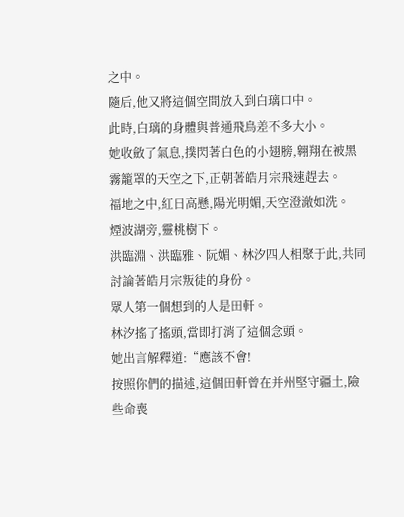之中。
隨后,他又將這個空間放入到白璃口中。
此時,白璃的身體與普通飛鳥差不多大小。
她收斂了氣息,撲閃著白色的小翅膀,翱翔在被黑霧籠罩的天空之下,正朝著皓月宗飛速趕去。
福地之中,紅日高懸,陽光明媚,天空澄澈如洗。
煙波湖旁,靈桃樹下。
洪臨淵、洪臨雅、阮媚、林汐四人相聚于此,共同討論著皓月宗叛徒的身份。
眾人第一個想到的人是田軒。
林汐搖了搖頭,當即打消了這個念頭。
她出言解釋道:“應該不會!
按照你們的描述,這個田軒曾在并州堅守疆土,險些命喪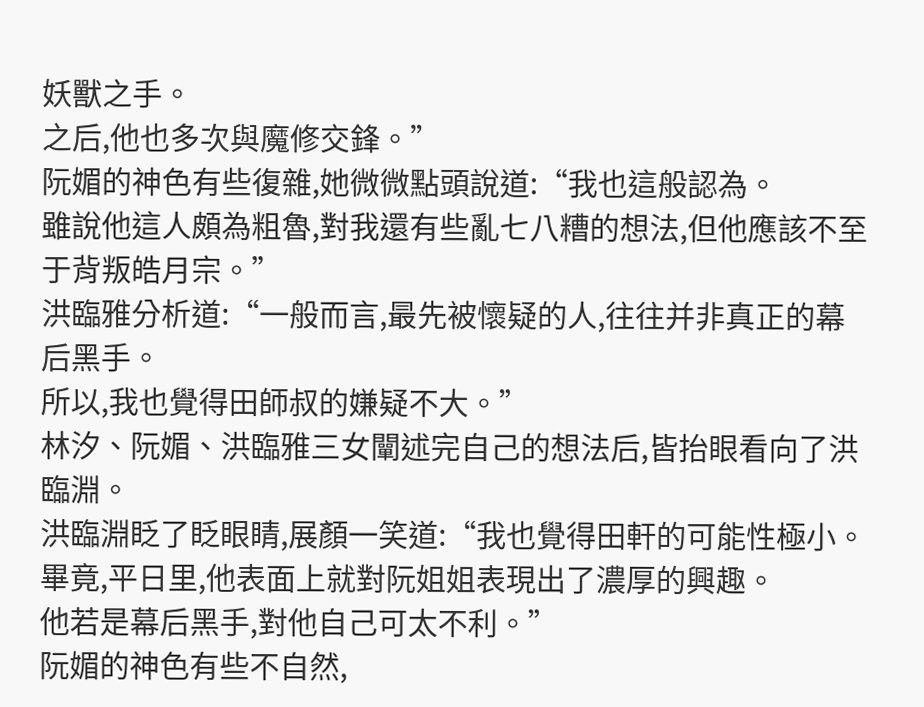妖獸之手。
之后,他也多次與魔修交鋒。”
阮媚的神色有些復雜,她微微點頭說道:“我也這般認為。
雖說他這人頗為粗魯,對我還有些亂七八糟的想法,但他應該不至于背叛皓月宗。”
洪臨雅分析道:“一般而言,最先被懷疑的人,往往并非真正的幕后黑手。
所以,我也覺得田師叔的嫌疑不大。”
林汐、阮媚、洪臨雅三女闡述完自己的想法后,皆抬眼看向了洪臨淵。
洪臨淵眨了眨眼睛,展顏一笑道:“我也覺得田軒的可能性極小。
畢竟,平日里,他表面上就對阮姐姐表現出了濃厚的興趣。
他若是幕后黑手,對他自己可太不利。”
阮媚的神色有些不自然,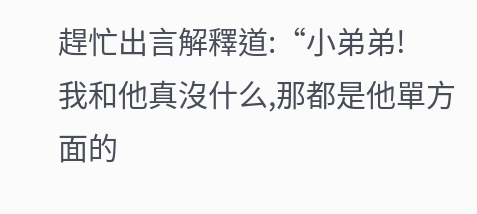趕忙出言解釋道:“小弟弟!
我和他真沒什么,那都是他單方面的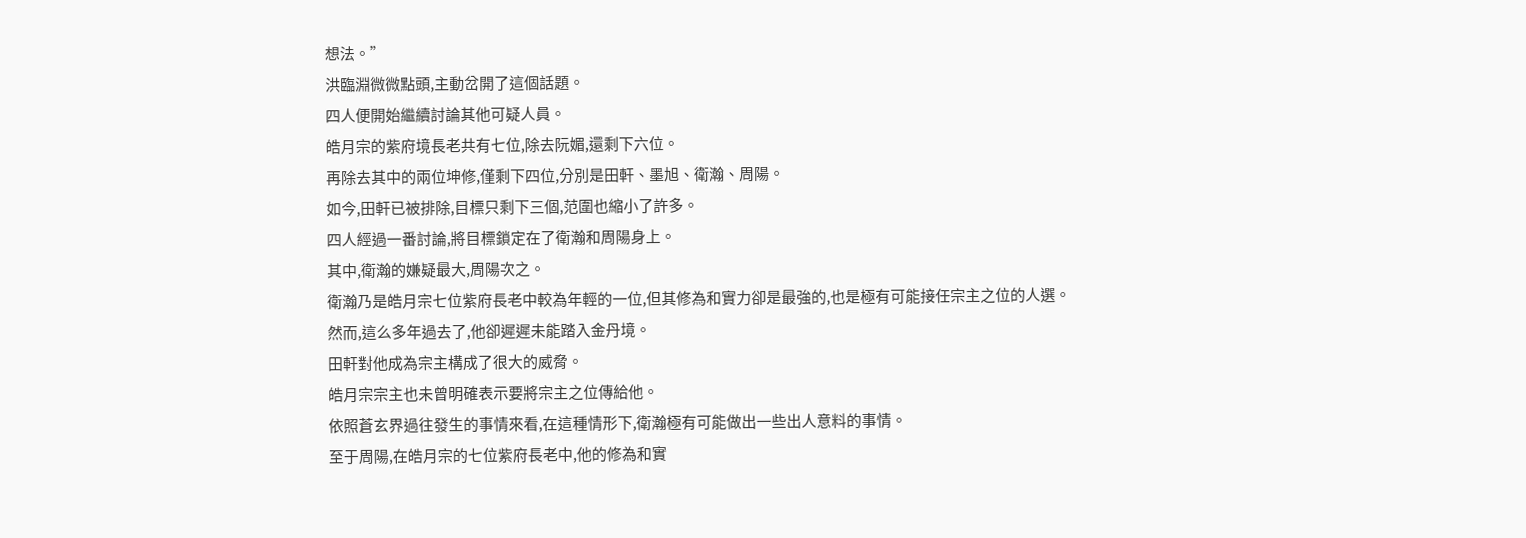想法。”
洪臨淵微微點頭,主動岔開了這個話題。
四人便開始繼續討論其他可疑人員。
皓月宗的紫府境長老共有七位,除去阮媚,還剩下六位。
再除去其中的兩位坤修,僅剩下四位,分別是田軒、墨旭、衛瀚、周陽。
如今,田軒已被排除,目標只剩下三個,范圍也縮小了許多。
四人經過一番討論,將目標鎖定在了衛瀚和周陽身上。
其中,衛瀚的嫌疑最大,周陽次之。
衛瀚乃是皓月宗七位紫府長老中較為年輕的一位,但其修為和實力卻是最強的,也是極有可能接任宗主之位的人選。
然而,這么多年過去了,他卻遲遲未能踏入金丹境。
田軒對他成為宗主構成了很大的威脅。
皓月宗宗主也未曾明確表示要將宗主之位傳給他。
依照蒼玄界過往發生的事情來看,在這種情形下,衛瀚極有可能做出一些出人意料的事情。
至于周陽,在皓月宗的七位紫府長老中,他的修為和實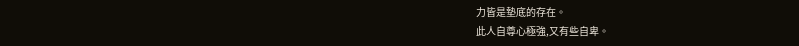力皆是墊底的存在。
此人自尊心極強,又有些自卑。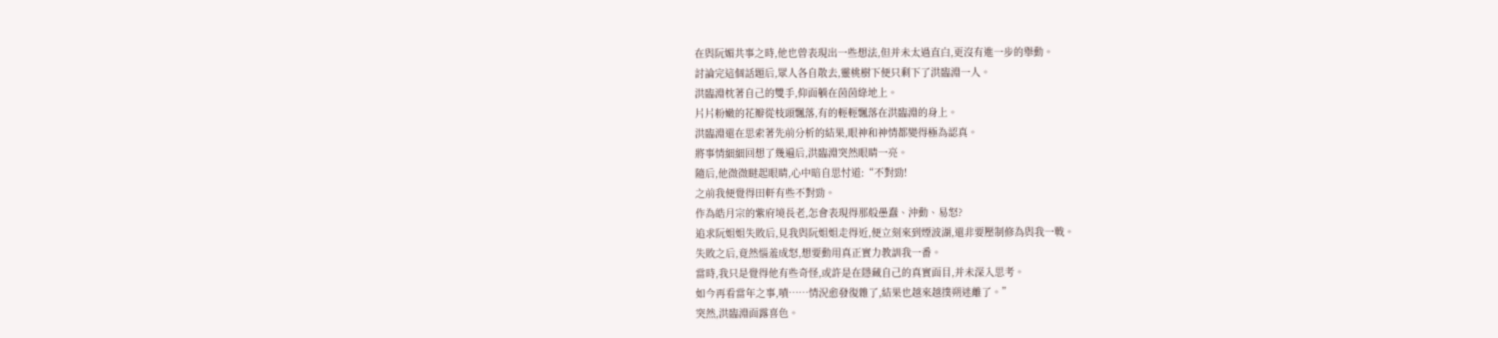在與阮媚共事之時,他也曾表現出一些想法,但并未太過直白,更沒有進一步的舉動。
討論完這個話題后,眾人各自散去,靈桃樹下便只剩下了洪臨淵一人。
洪臨淵枕著自己的雙手,仰面躺在茵茵綠地上。
片片粉嫩的花瓣從枝頭飄落,有的輕輕飄落在洪臨淵的身上。
洪臨淵還在思索著先前分析的結果,眼神和神情都變得極為認真。
將事情細細回想了幾遍后,洪臨淵突然眼睛一亮。
隨后,他微微瞇起眼睛,心中暗自思忖道:“不對勁!
之前我便覺得田軒有些不對勁。
作為皓月宗的紫府境長老,怎會表現得那般愚蠢、沖動、易怒?
追求阮姐姐失敗后,見我與阮姐姐走得近,便立刻來到煙波湖,還非要壓制修為與我一戰。
失敗之后,竟然惱羞成怒,想要動用真正實力教訓我一番。
當時,我只是覺得他有些奇怪,或許是在隱藏自己的真實面目,并未深入思考。
如今再看當年之事,嘖……情況愈發復雜了,結果也越來越撲朔迷離了。”
突然,洪臨淵面露喜色。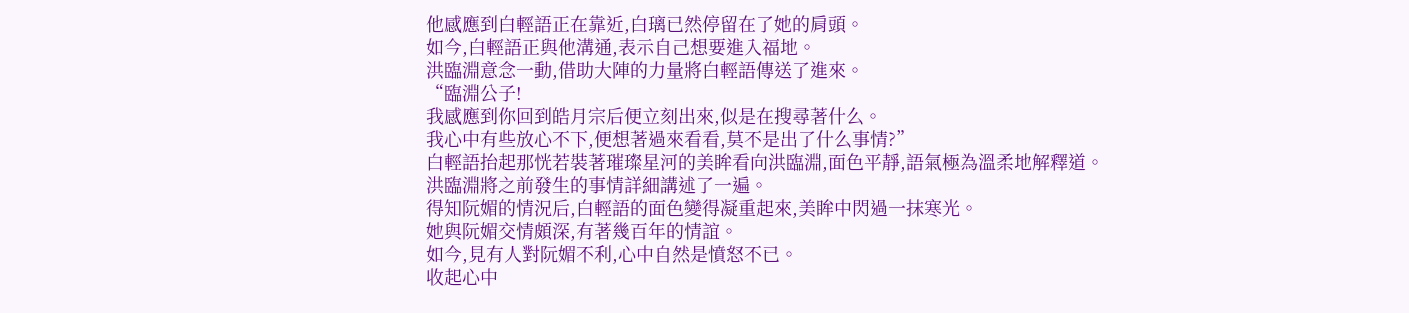他感應到白輕語正在靠近,白璃已然停留在了她的肩頭。
如今,白輕語正與他溝通,表示自己想要進入福地。
洪臨淵意念一動,借助大陣的力量將白輕語傳送了進來。
“臨淵公子!
我感應到你回到皓月宗后便立刻出來,似是在搜尋著什么。
我心中有些放心不下,便想著過來看看,莫不是出了什么事情?”
白輕語抬起那恍若裝著璀璨星河的美眸看向洪臨淵,面色平靜,語氣極為溫柔地解釋道。
洪臨淵將之前發生的事情詳細講述了一遍。
得知阮媚的情況后,白輕語的面色變得凝重起來,美眸中閃過一抹寒光。
她與阮媚交情頗深,有著幾百年的情誼。
如今,見有人對阮媚不利,心中自然是憤怒不已。
收起心中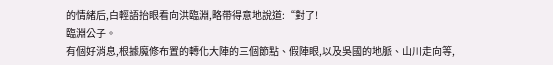的情緒后,白輕語抬眼看向洪臨淵,略帶得意地說道:“對了!
臨淵公子。
有個好消息,根據魔修布置的轉化大陣的三個節點、假陣眼,以及吳國的地脈、山川走向等,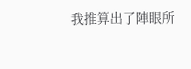我推算出了陣眼所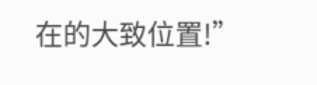在的大致位置!”